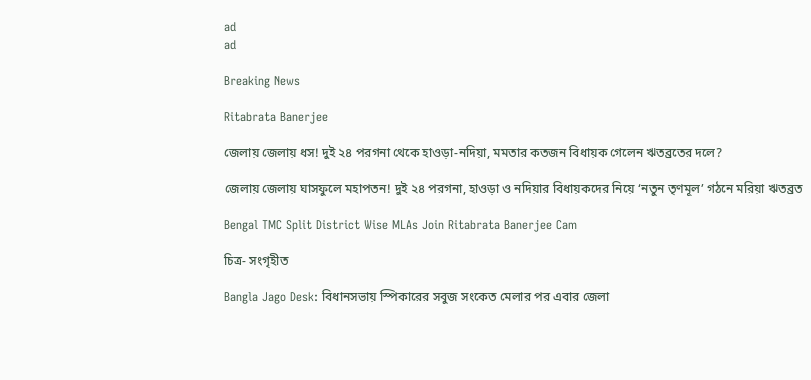ad
ad

Breaking News

Ritabrata Banerjee

জেলায় জেলায় ধস! দুই ২৪ পরগনা থেকে হাওড়া-নদিয়া, মমতার কতজন বিধায়ক গেলেন ঋতব্রতের দলে?

জেলায় জেলায় ঘাসফুলে মহাপতন! দুই ২৪ পরগনা, হাওড়া ও নদিয়ার বিধায়কদের নিয়ে ‘নতুন তৃণমূল’ গঠনে মরিয়া ঋতব্রত

Bengal TMC Split District Wise MLAs Join Ritabrata Banerjee Cam

চিত্র- সংগৃহীত

Bangla Jago Desk: বিধানসভায় স্পিকারের সবুজ সংকেত মেলার পর এবার জেলা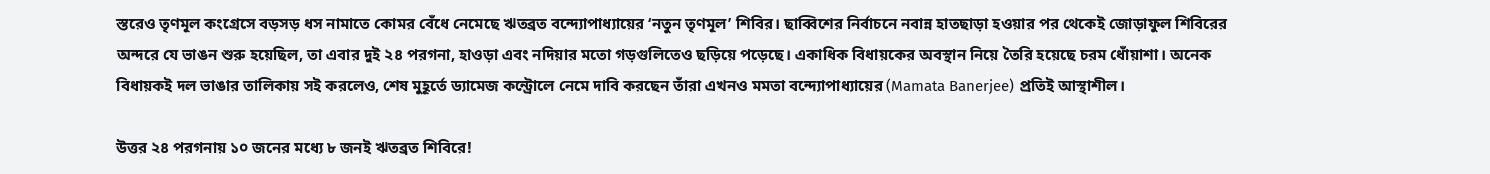স্তরেও তৃণমূল কংগ্রেসে বড়সড় ধস নামাতে কোমর বেঁধে নেমেছে ঋতব্রত বন্দ্যোপাধ্যায়ের ‘নতুন তৃণমূল’ শিবির। ছাব্বিশের নির্বাচনে নবান্ন হাতছাড়া হওয়ার পর থেকেই জোড়াফুল শিবিরের অন্দরে যে ভাঙন শুরু হয়েছিল, তা এবার দুই ২৪ পরগনা, হাওড়া এবং নদিয়ার মতো গড়গুলিতেও ছড়িয়ে পড়েছে। একাধিক বিধায়কের অবস্থান নিয়ে তৈরি হয়েছে চরম ধোঁয়াশা। অনেক বিধায়কই দল ভাঙার তালিকায় সই করলেও, শেষ মুহূর্তে ড্যামেজ কন্ট্রোলে নেমে দাবি করছেন তাঁরা এখনও মমতা বন্দ্যোপাধ্যায়ের (Mamata Banerjee) প্রতিই আস্থাশীল।

উত্তর ২৪ পরগনায় ১০ জনের মধ্যে ৮ জনই ঋতব্রত শিবিরে!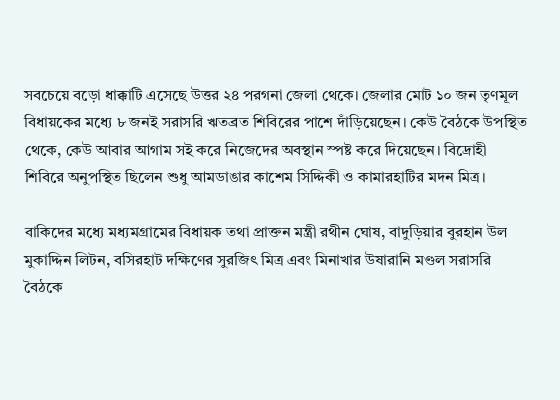সবচেয়ে বড়ো ধাক্কাটি এসেছে উত্তর ২৪ পরগনা জেলা থেকে। জেলার মোট ১০ জন তৃণমূল বিধায়কের মধ্যে ৮ জনই সরাসরি ঋতব্রত শিবিরের পাশে দাঁড়িয়েছেন। কেউ বৈঠকে উপস্থিত থেকে, কেউ আবার আগাম সই করে নিজেদের অবস্থান স্পষ্ট করে দিয়েছেন। বিদ্রোহী শিবিরে অনুপস্থিত ছিলেন শুধু আমডাঙার কাশেম সিদ্দিকী ও কামারহাটির মদন মিত্র।

বাকিদের মধ্যে মধ্যমগ্রামের বিধায়ক তথা প্রাক্তন মন্ত্রী রথীন ঘোষ, বাদুড়িয়ার বুরহান উল মুকাদ্দিন লিটন, বসিরহাট দক্ষিণের সুরজিৎ মিত্র এবং মিনাখার উষারানি মণ্ডল সরাসরি বৈঠকে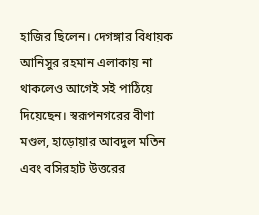হাজির ছিলেন। দেগঙ্গার বিধায়ক আনিসুর রহমান এলাকায় না থাকলেও আগেই সই পাঠিয়ে দিয়েছেন। স্বরূপনগরের বীণা মণ্ডল, হাড়োয়ার আবদুল মতিন এবং বসিরহাট উত্তরের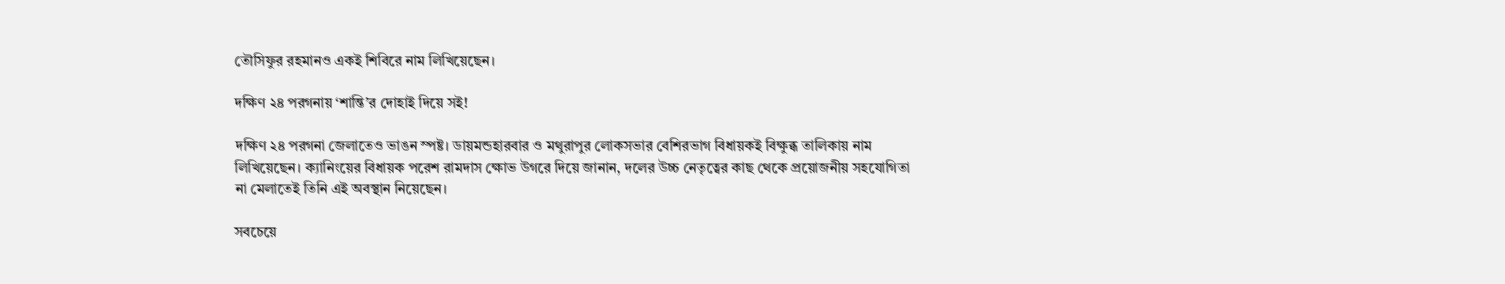তৌসিফুর রহমানও একই শিবিরে নাম লিখিয়েছেন।

দক্ষিণ ২৪ পরগনায় ‘শান্তি’র দোহাই দিয়ে সই!

দক্ষিণ ২৪ পরগনা জেলাতেও ভাঙন স্পষ্ট। ডায়মন্ডহারবার ও মথুরাপুর লোকসভার বেশিরভাগ বিধায়কই বিক্ষুব্ধ তালিকায় নাম লিখিয়েছেন। ক্যানিংয়ের বিধায়ক পরেশ রামদাস ক্ষোভ উগরে দিয়ে জানান, দলের উচ্চ নেতৃত্বের কাছ থেকে প্রয়োজনীয় সহযোগিতা না মেলাতেই তিনি এই অবস্থান নিয়েছেন।

সবচেয়ে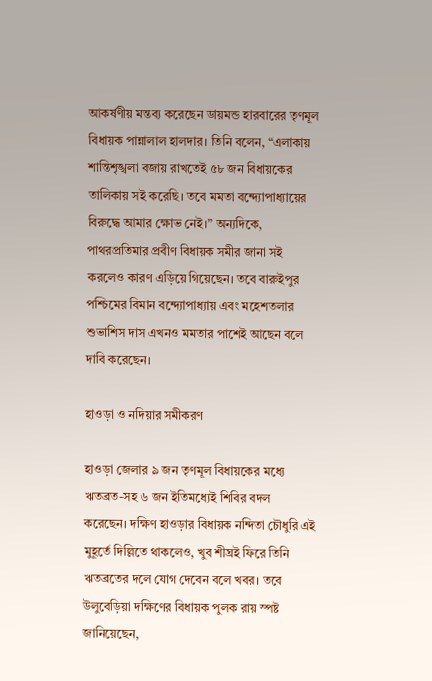আকর্ষণীয় মন্তব্য করেছেন ডায়মন্ড হারবারের তৃণমূল বিধায়ক পান্নালাল হালদার। তিনি বলেন, “এলাকায় শান্তিশৃঙ্খলা বজায় রাখতেই ৫৮ জন বিধায়কের তালিকায় সই করেছি। তবে মমতা বন্দ্যোপাধ্যায়ের বিরুদ্ধে আমার ক্ষোভ নেই।” অন্যদিকে, পাথরপ্রতিমার প্রবীণ বিধায়ক সমীর জানা সই করলেও কারণ এড়িয়ে গিয়েছেন। তবে বারুইপুর পশ্চিমের বিমান বন্দ্যোপাধ্যায় এবং মহেশতলার শুভাশিস দাস এখনও মমতার পাশেই আছেন বলে দাবি করেছেন।

হাওড়া ও নদিয়ার সমীকরণ

হাওড়া জেলার ৯ জন তৃণমূল বিধায়কের মধ্যে ঋতব্রত-সহ ৬ জন ইতিমধ্যেই শিবির বদল করেছেন। দক্ষিণ হাওড়ার বিধায়ক নন্দিতা চৌধুরি এই মুহূর্তে দিল্লিতে থাকলেও, খুব শীঘ্রই ফিরে তিনি ঋতব্রতের দলে যোগ দেবেন বলে খবর। তবে উলুবেড়িয়া দক্ষিণের বিধায়ক পুলক রায় স্পষ্ট জানিয়েছেন,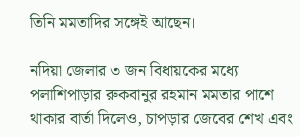তিনি মমতাদির সঙ্গেই আছেন।

নদিয়া জেলার ৩ জন বিধায়কের মধ্যে পলাশিপাড়ার রুকবানুর রহমান মমতার পাশে থাকার বার্তা দিলেও, চাপড়ার জেবের শেখ এবং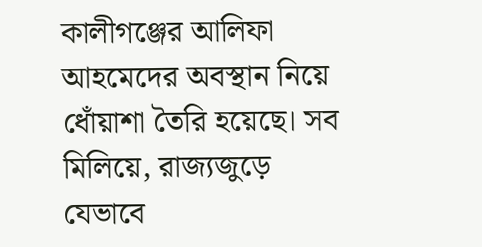কালীগঞ্জের আলিফা আহমেদের অবস্থান নিয়ে ধোঁয়াশা তৈরি হয়েছে। সব মিলিয়ে, রাজ্যজুড়ে যেভাবে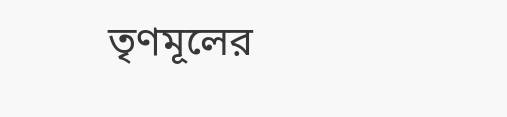তৃণমূলের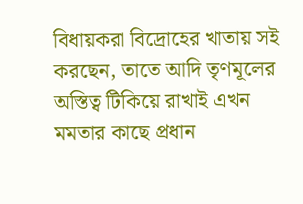বিধায়করা বিদ্রোহের খাতায় সই করছেন, তাতে আদি তৃণমূলের অস্তিত্ব টিকিয়ে রাখাই এখন মমতার কাছে প্রধান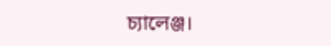চ্যালেঞ্জ।